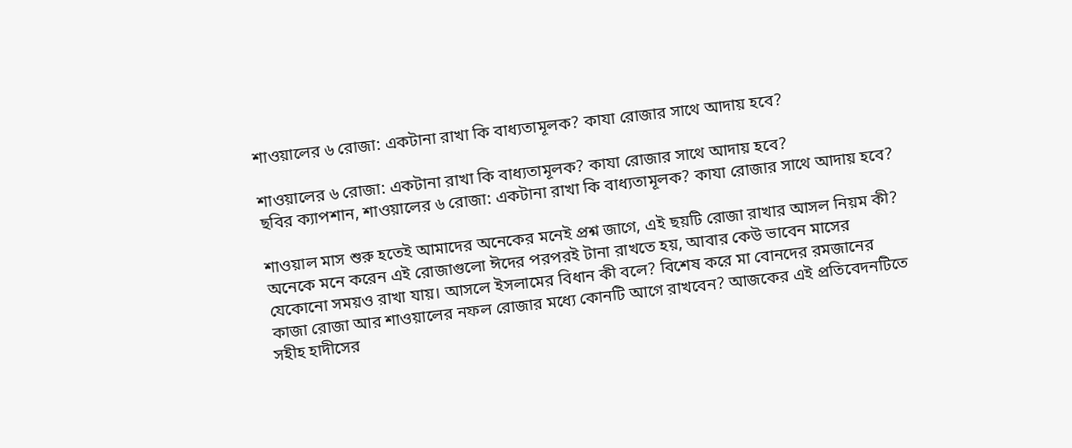শাওয়ালের ৬ রোজা: একটানা রাখা কি বাধ্যতামূলক? কাযা রোজার সাথে আদায় হবে?

শাওয়ালের ৬ রোজা: একটানা রাখা কি বাধ্যতামূলক? কাযা রোজার সাথে আদায় হবে?
ছবির ক্যাপশান, শাওয়ালের ৬ রোজা: একটানা রাখা কি বাধ্যতামূলক? কাযা রোজার সাথে আদায় হবে?

শাওয়াল মাস শুরু হতেই আমাদের অনেকের মনেই প্রশ্ন জাগে, এই ছয়টি রোজা রাখার আসল নিয়ম কী? অনেকে মনে করেন এই রোজাগুলো ঈদের পরপরই টানা রাখতে হয়, আবার কেউ ভাবেন মাসের যেকোনো সময়ও রাখা যায়। আসলে ইসলামের বিধান কী বলে? বিশেষ করে মা বোনদের রমজানের কাজা রোজা আর শাওয়ালের নফল রোজার মধ্যে কোনটি আগে রাখবেন? আজকের এই প্রতিবেদনটিতে সহীহ হাদীসের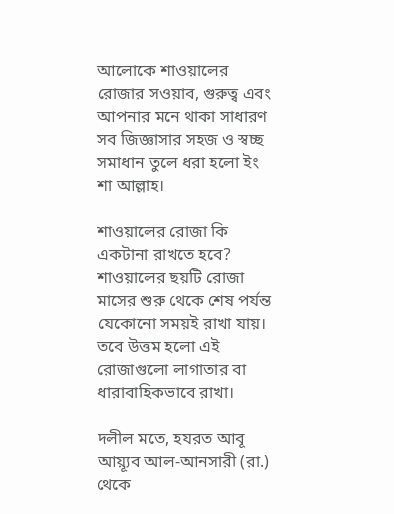আলোকে শাওয়ালের রোজার সওয়াব, গুরুত্ব এবং আপনার মনে থাকা সাধারণ সব জিজ্ঞাসার সহজ ও স্বচ্ছ সমাধান তুলে ধরা হলো ইং শা আল্লাহ।

শাওয়ালের রোজা কি একটানা রাখতে হবে?
শাওয়ালের ছয়টি রোজা মাসের শুরু থেকে শেষ পর্যন্ত যেকোনো সময়ই রাখা যায়। তবে উত্তম হলো এই রোজাগুলো লাগাতার বা ধারাবাহিকভাবে রাখা।

দলীল মতে, হযরত আবূ আয়্যূব আল-আনসারী (রা.) থেকে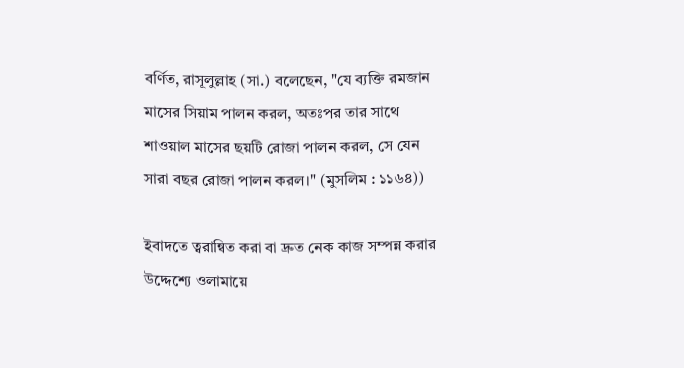বর্ণিত, রাসূলুল্লাহ (সা.) বলেছেন, "যে ব্যক্তি রমজান মাসের সিয়াম পালন করল, অতঃপর তার সাথে শাওয়াল মাসের ছয়টি রোজা পালন করল, সে যেন সারা বছর রোজা পালন করল।" (মুসলিম : ১১৬৪))

ইবাদতে ত্বরান্বিত করা বা দ্রুত নেক কাজ সম্পন্ন করার উদ্দেশ্যে ওলামায়ে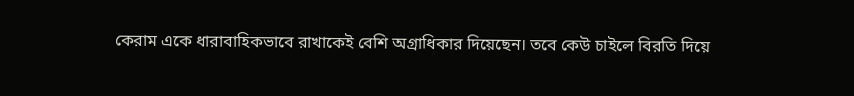কেরাম একে ধারাবাহিকভাবে রাখাকেই বেশি অগ্রাধিকার দিয়েছেন। তবে কেউ চাইলে বিরতি দিয়ে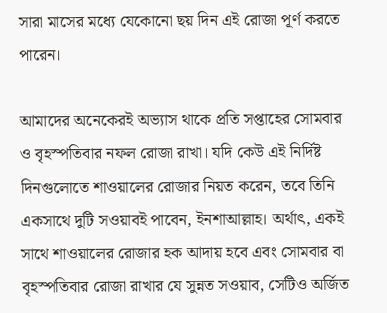সারা মাসের মধ্যে যেকোনো ছয় দিন এই রোজা পূর্ণ করতে পারেন।

আমাদের অনেকেরই অভ্যাস থাকে প্রতি সপ্তাহের সোমবার ও বৃহস্পতিবার নফল রোজা রাখা। যদি কেউ এই নির্দিষ্ট দিনগুলোতে শাওয়ালের রোজার নিয়ত করেন, তবে তিনি একসাথে দুটি সওয়াবই পাবেন, ইনশাআল্লাহ। অর্থাৎ, একই সাথে শাওয়ালের রোজার হক আদায় হবে এবং সোমবার বা বৃহস্পতিবার রোজা রাখার যে সুন্নত সওয়াব, সেটিও অর্জিত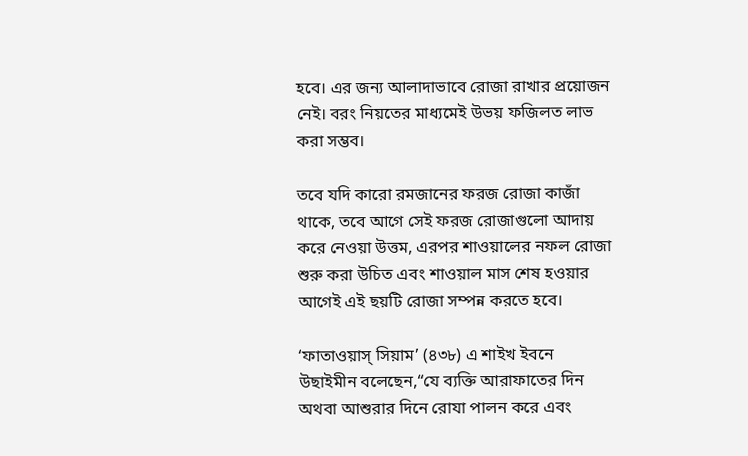হবে। এর জন্য আলাদাভাবে রোজা রাখার প্রয়োজন নেই। বরং নিয়তের মাধ্যমেই উভয় ফজিলত লাভ করা সম্ভব।

তবে যদি কারো রমজানের ফরজ রোজা কাজাঁ থাকে, তবে আগে সেই ফরজ রোজাগুলো আদায় করে নেওয়া উত্তম, এরপর শাওয়ালের নফল রোজা শুরু করা উচিত এবং শাওয়াল মাস শেষ হওয়ার আগেই এই ছয়টি রোজা সম্পন্ন করতে হবে।

‘ফাতাওয়াস্‌ সিয়াম’ (৪৩৮) এ শাইখ ইবনে উছাইমীন বলেছেন,“যে ব্যক্তি আরাফাতের দিন অথবা আশুরার দিনে রোযা পালন করে এবং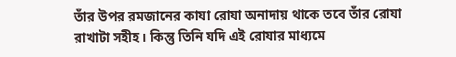তাঁর উপর রমজানের কাযা রোযা অনাদায় থাকে তবে তাঁর রোযা রাখাটা সহীহ। কিন্তু তিনি যদি এই রোযার মাধ্যমে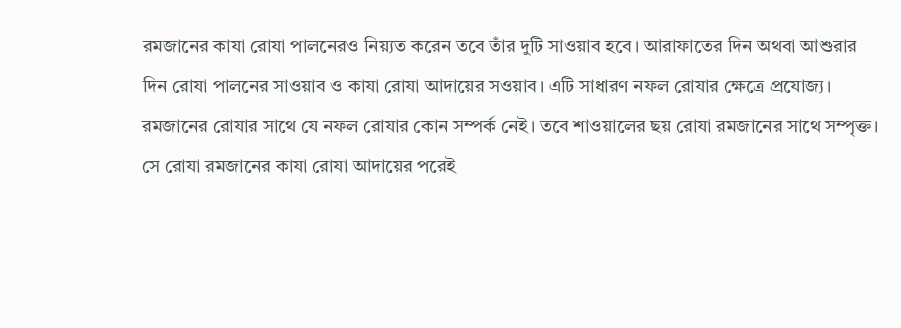রমজানের কাযা রোযা পালনেরও নিয়্যত করেন তবে তাঁর দুটি সাওয়াব হবে। আরাফাতের দিন অথবা আশুরার দিন রোযা পালনের সাওয়াব ও কাযা রোযা আদায়ের সওয়াব। এটি সাধারণ নফল রোযার ক্ষেত্রে প্রযোজ্য। রমজানের রোযার সাথে যে নফল রোযার কোন সম্পর্ক নেই। তবে শাওয়ালের ছয় রোযা রমজানের সাথে সম্পৃক্ত। সে রোযা রমজানের কাযা রোযা আদায়ের পরেই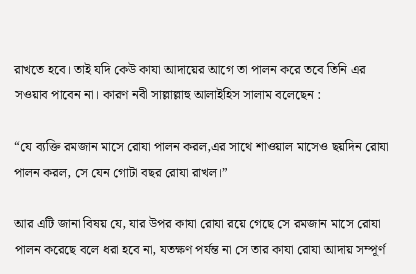রাখতে হবে। তাই যদি কেউ কাযা আদায়ের আগে তা পালন করে তবে তিনি এর সওয়াব পাবেন না। কারণ নবী সাল্লাল্লাহু আলাইহিস সালাম বলেছেন :

“যে ব্যক্তি রমজান মাসে রোযা পালন করল,এর সাথে শাওয়াল মাসেও ছয়দিন রোযা পালন করল, সে যেন গোটা বছর রোযা রাখল।”

আর এটি জানা বিষয় যে, যার উপর কাযা রোযা রয়ে গেছে সে রমজান মাসে রোযা পালন করেছে বলে ধরা হবে না, যতক্ষণ পর্যন্ত না সে তার কাযা রোযা আদায় সম্পূর্ণ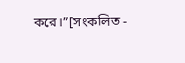করে।”[সংকলিত -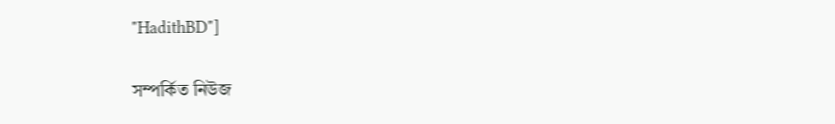"HadithBD"]


সম্পর্কিত নিউজ